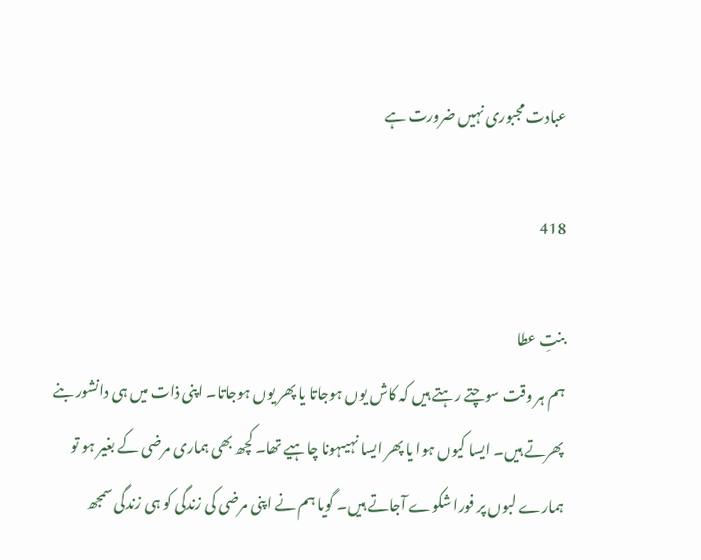عبادت مجبوری نہیں ضرورت ہے

418

بنتِ عطا
ہم ہر وقت سوچتے رہتے ہیں کہ کاش یوں ہوجاتا یا پھر یوں ہوجاتا۔ اپنی ذات میں ہی دانشور بنے پھرتے ہیں۔ ایسا کیوں ہوا یا پھر ایسا نہیںہونا چاہیے تھا۔ کچھ بھی ہماری مرضی کے بغیر ہو تو ہمارے لبوں پر فورا شکوے آجاتے ہیں۔ گویا ہم نے اپنی مرضی کی زندگی کو ہی زندگی سمجھ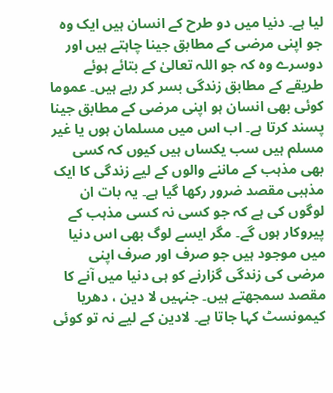لیا ہے۔ دنیا میں دو طرح کے انسان ہیں ایک وہ جو اپنی مرضی کے مطابق جینا چاہتے ہیں اور دوسرے وہ کہ جو اللہ تعالیٰ کے بتائے ہوئے طریقے کے مطابق زندگی بسر کر رہے ہیں۔ عموما کوئی بھی انسان ہو اپنی مرضی کے مطابق جینا پسند کرتا ہے۔ اب اس میں مسلمان ہوں یا غیر مسلم ہیں سب یکساں ہیں کیوں کہ کسی بھی مذہب کے ماننے والوں کے لیے زندگی کا ایک مذہبی مقصد ضرور رکھا گیا ہے۔ یہ بات ان لوگوں کی ہے کہ جو کسی نہ کسی مذہب کے پیروکار ہوں گے۔ مگر ایسے لوگ بھی اس دنیا میں موجود ہیں جو صرف اور صرف اپنی مرضی کی زندگی گزارنے کو ہی دنیا میں آنے کا مقصد سمجھتے ہیں۔ جنہیں لا دین ، دھریا کیمونسٹ کہا جاتا ہے۔ لادین کے لیے نہ تو کوئی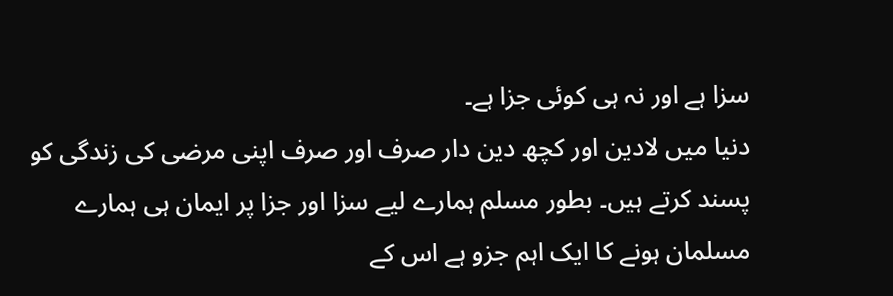سزا ہے اور نہ ہی کوئی جزا ہے۔
دنیا میں لادین اور کچھ دین دار صرف اور صرف اپنی مرضی کی زندگی کو پسند کرتے ہیں۔ بطور مسلم ہمارے لیے سزا اور جزا پر ایمان ہی ہمارے مسلمان ہونے کا ایک اہم جزو ہے اس کے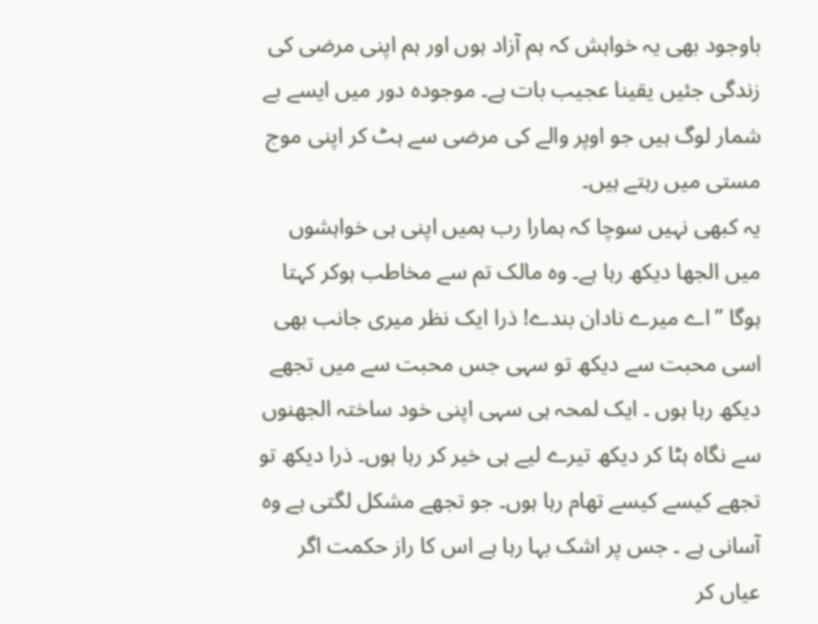باوجود بھی یہ خواہش کہ ہم آزاد ہوں اور ہم اپنی مرضی کی زندگی جئیں یقینا عجیب بات ہے۔ موجودہ دور میں ایسے بے شمار لوگ ہیں جو اوپر والے کی مرضی سے ہٹ کر اپنی موج مستی میں رہتے ہیں۔
یہ کبھی نہیں سوچا کہ ہمارا رب ہمیں اپنی ہی خواہشوں میں الجھا دیکھ رہا ہے۔ وہ مالک تم سے مخاطب ہوکر کہتا ہوگا ’’اے میرے نادان بندے! ذرا ایک نظر میری جانب بھی اسی محبت سے دیکھ تو سہی جس محبت سے میں تجھے دیکھ رہا ہوں ۔ ایک لمحہ ہی سہی اپنی خود ساختہ الجھنوں سے نگاہ ہٹا کر دیکھ تیرے لیے ہی خیر کر رہا ہوں۔ ذرا دیکھ تو تجھے کیسے کیسے تھام رہا ہوں۔ جو تجھے مشکل لگتی ہے وہ آسانی ہے ۔ جس پر اشک بہا رہا ہے اس کا راز حکمت اگر عیاں کر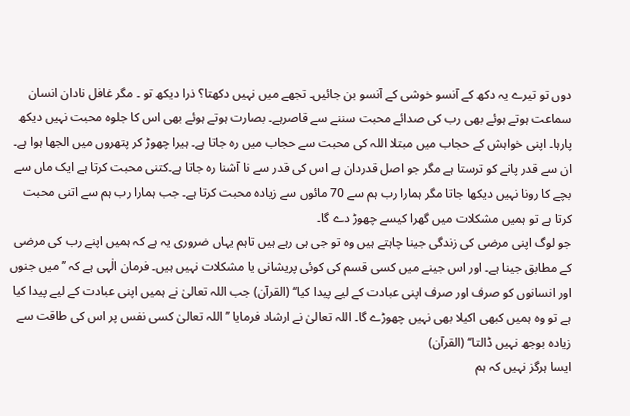دوں تو تیرے یہ دکھ کے آنسو خوشی کے آنسو بن جائیں۔ تجھے میں نہیں دکھتا؟ ذرا دیکھ تو ۔ مگر غافل نادان انسان سماعت ہوتے ہوئے بھی رب کی صدائے محبت سننے سے قاصرہے۔ بصارت ہوتے ہوئے بھی اس کا جلوہ محبت نہیں دیکھ پارہا۔ اپنی خواہش کے حجاب میں مبتلا اللہ کی محبت سے حجاب میں رہ جاتا ہے۔ ہیرا چھوڑ کر پتھروں میں الجھا ہوا ہے۔ ان سے قدر پانے کو ترستا ہے مگر جو اصل قدردان ہے اس کی قدر سے نا آشنا رہ جاتا ہے۔کتنی محبت کرتا ہے ایک ماں سے بچے کا رونا نہیں دیکھا جاتا مگر ہمارا رب ہم سے 70 مائوں سے زیادہ محبت کرتا ہے۔ جب ہمارا رب ہم سے اتنی محبت کرتا ہے تو ہمیں مشکلات میں گھرا کیسے چھوڑ دے گا۔
جو لوگ اپنی مرضی کی زندگی جینا چاہتے ہیں وہ تو جی ہی رہے ہیں تاہم یہاں ضروری یہ ہے کہ ہمیں اپنے رب کی مرضی کے مطابق جینا ہے۔ اور اس جینے میں کسی قسم کی کوئی پریشانی یا مشکلات نہیں ہیں۔ فرمان الٰہی ہے کہ ’’میں جنوں اور انسانوں کو صرف اور صرف اپنی عبادت کے لیے پیدا کیا‘‘ (القرآن) جب اللہ تعالیٰ نے ہمیں اپنی عبادت کے لیے پیدا کیا ہے تو وہ ہمیں کبھی اکیلا بھی نہیں چھوڑے گا۔ اللہ تعالیٰ نے ارشاد فرمایا ’’اللہ تعالیٰ کسی نفس پر اس کی طاقت سے زیادہ بوجھ نہیں ڈالتا‘‘ (القرآن)
ایسا ہرگز نہیں کہ ہم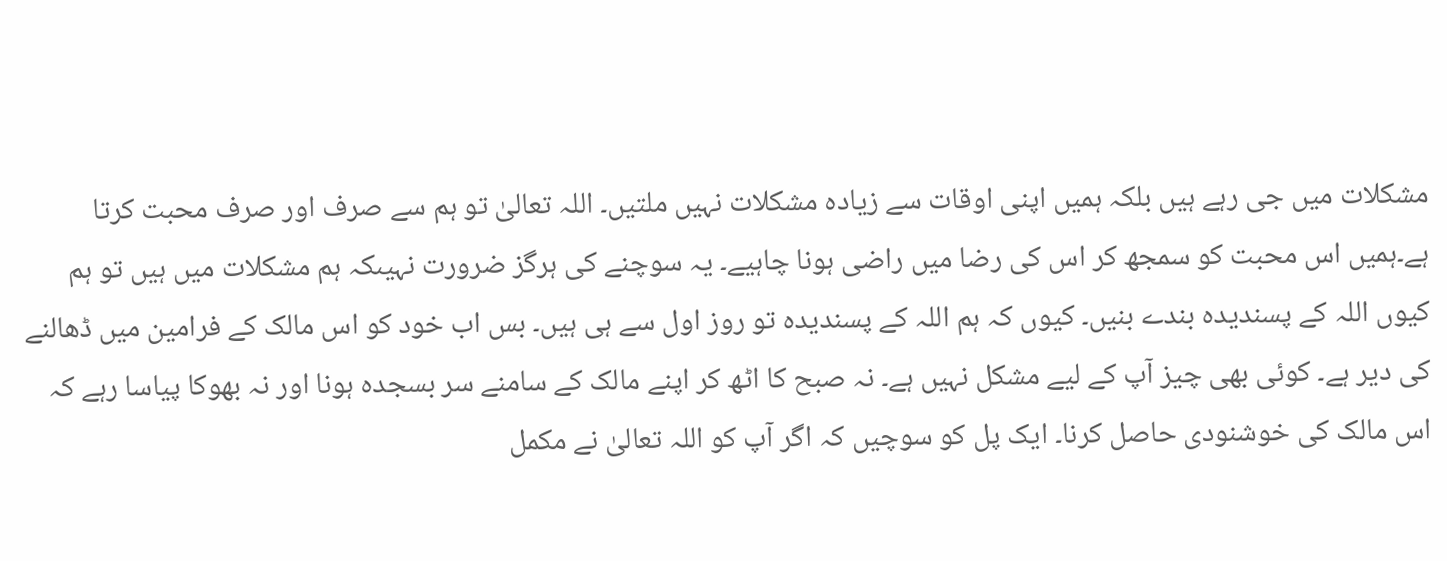مشکلات میں جی رہے ہیں بلکہ ہمیں اپنی اوقات سے زیادہ مشکلات نہیں ملتیں۔ اللہ تعالیٰ تو ہم سے صرف اور صرف محبت کرتا ہے۔ہمیں اس محبت کو سمجھ کر اس کی رضا میں راضی ہونا چاہیے۔ یہ سوچنے کی ہرگز ضرورت نہیںکہ ہم مشکلات میں ہیں تو ہم کیوں اللہ کے پسندیدہ بندے بنیں۔ کیوں کہ ہم اللہ کے پسندیدہ تو روز اول سے ہی ہیں۔ بس اب خود کو اس مالک کے فرامین میں ڈھالنے کی دیر ہے۔ کوئی بھی چیز آپ کے لیے مشکل نہیں ہے۔ نہ صبح کا اٹھ کر اپنے مالک کے سامنے سر بسجدہ ہونا اور نہ بھوکا پیاسا رہے کہ اس مالک کی خوشنودی حاصل کرنا۔ ایک پل کو سوچیں کہ اگر آپ کو اللہ تعالیٰ نے مکمل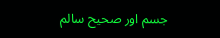جسم اور صحیح سالم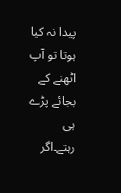پیدا نہ کیا ہوتا تو آپ اٹھنے کے بجائے پڑے ہی رہتے۔اگر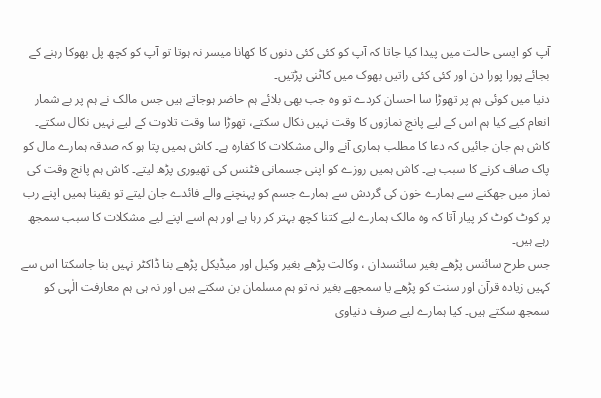آپ کو ایسی حالت میں پیدا کیا جاتا کہ آپ کو کئی کئی دنوں کا کھانا میسر نہ ہوتا تو آپ کو کچھ پل بھوکا رہنے کے بجائے پورا پورا دن اور کئی کئی راتیں بھوک میں کاٹنی پڑتیں۔
دنیا میں کوئی ہم پر تھوڑا سا احسان کردے تو وہ جب بھی بلائے ہم حاضر ہوجاتے ہیں جس مالک نے ہم پر بے شمار انعام کیے کیا ہم اس کے لیے پانچ نمازوں کا وقت نہیں نکال سکتے، تھوڑا سا وقت تلاوت کے لیے نہیں نکال سکتے۔ کاش ہم جان جائیں کہ دعا کا مطلب ہماری آنے والی مشکلات کا کفارہ ہے۔ کاش ہمیں پتا ہو کہ صدقہ ہمارے مال کو پاک صاف کرنے کا سبب ہے۔ کاش ہمیں روزے کو اپنی جسمانی فٹنس کی تھیوری پڑھ لیتے۔ کاش ہم پانچ وقت کی نماز میں جھکنے سے ہمارے خون کی گردش سے ہمارے جسم کو پہنچنے والے فائدے جان لیتے تو یقینا ہمیں اپنے رب پر کوٹ کوٹ کر پیار آتا کہ وہ مالک ہمارے لیے کتنا کچھ بہتر کر رہا ہے اور ہم اسے اپنے لیے مشکلات کا سبب سمجھ رہے ہیں۔
جس طرح سائنس پڑھے بغیر سائنسدان ، وکالت پڑھے بغیر وکیل اور میڈیکل پڑھے بنا ڈاکٹر نہیں بنا جاسکتا اس سے کہیں زیادہ قرآن اور سنت کو پڑھے یا سمجھے بغیر نہ تو ہم مسلمان بن سکتے ہیں اور نہ ہی ہم معارفت الٰہی کو سمجھ سکتے ہیں۔ کیا ہمارے لیے صرف دنیاوی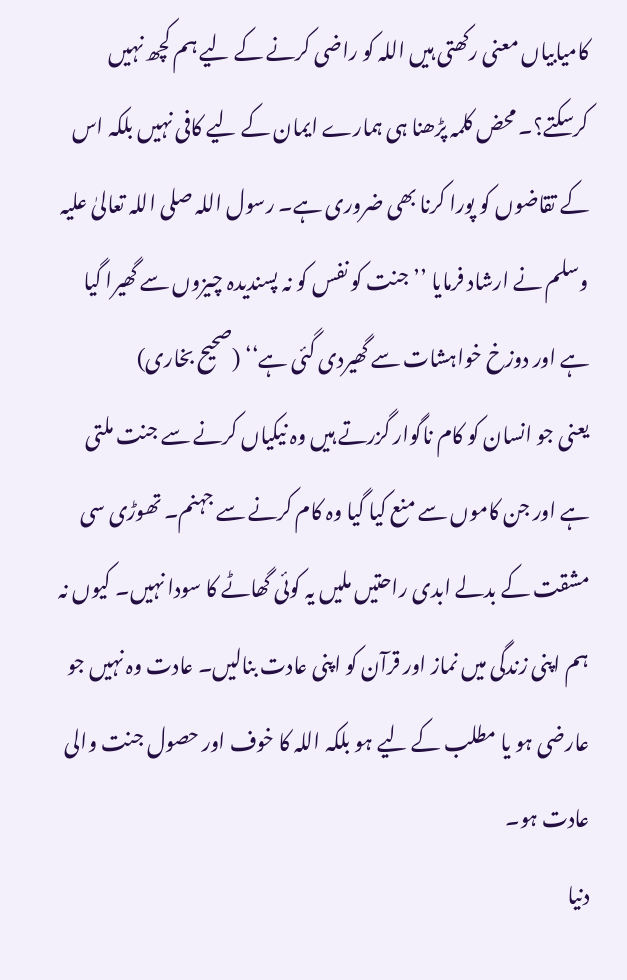کامیابیاں معنی رکھتی ہیں اللہ کو راضی کرنے کے لیے ہم کچھ نہیں کرسکتے؟۔ محض کلمہ پڑھنا ہی ہمارے ایمان کے لیے کافی نہیں بلکہ اس کے تقاضوں کو پورا کرنا بھی ضروری ہے۔ رسول اللہ صلی اللہ تعالیٰ علیہ وسلم نے ارشاد فرمایا ’’جنت کو نفس کو نہ پسندیدہ چیزوں سے گھیرا گیا ہے اور دوزخ خواہشات سے گھیردی گئی ہے‘‘ (صحیح بخاری)
یعنی جو انسان کو کام ناگوار گزرتے ہیں وہ نیکیاں کرنے سے جنت ملتی ہے اور جن کاموں سے منع کیا گیا وہ کام کرنے سے جہنم۔ تھوڑی سی مشقت کے بدلے ابدی راحتیں ملیں یہ کوئی گھاٹے کا سودا نہیں۔ کیوں نہ ہم اپنی زندگی میں نماز اور قرآن کو اپنی عادت بنالیں۔ عادت وہ نہیں جو عارضی ہو یا مطلب کے لیے ہو بلکہ اللہ کا خوف اور حصول جنت والی عادت ہو۔
دنیا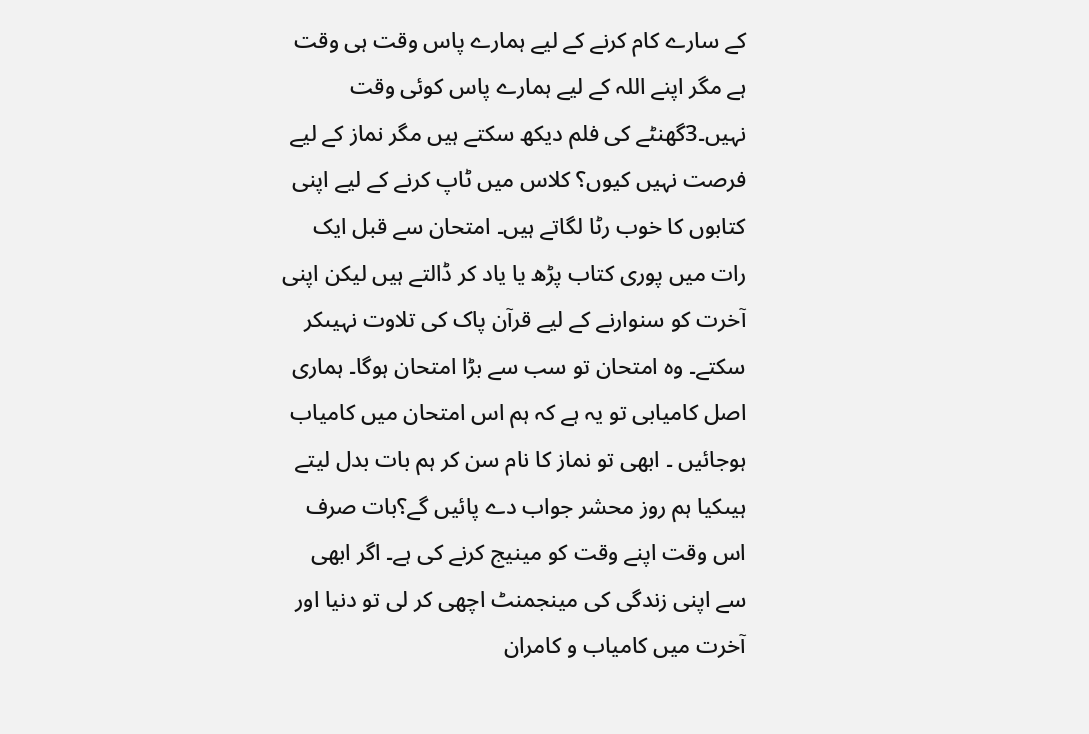کے سارے کام کرنے کے لیے ہمارے پاس وقت ہی وقت ہے مگر اپنے اللہ کے لیے ہمارے پاس کوئی وقت نہیں۔3گھنٹے کی فلم دیکھ سکتے ہیں مگر نماز کے لیے فرصت نہیں کیوں؟ کلاس میں ٹاپ کرنے کے لیے اپنی کتابوں کا خوب رٹا لگاتے ہیں۔ امتحان سے قبل ایک رات میں پوری کتاب پڑھ یا یاد کر ڈالتے ہیں لیکن اپنی آخرت کو سنوارنے کے لیے قرآن پاک کی تلاوت نہیںکر سکتے۔ وہ امتحان تو سب سے بڑا امتحان ہوگا۔ ہماری اصل کامیابی تو یہ ہے کہ ہم اس امتحان میں کامیاب ہوجائیں ۔ ابھی تو نماز کا نام سن کر ہم بات بدل لیتے ہیںکیا ہم روز محشر جواب دے پائیں گے؟بات صرف اس وقت اپنے وقت کو مینیج کرنے کی ہے۔ اگر ابھی سے اپنی زندگی کی مینجمنٹ اچھی کر لی تو دنیا اور آخرت میں کامیاب و کامران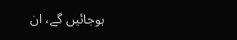ہوجائیں گے، ان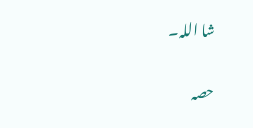شا اللہ۔

حصہ